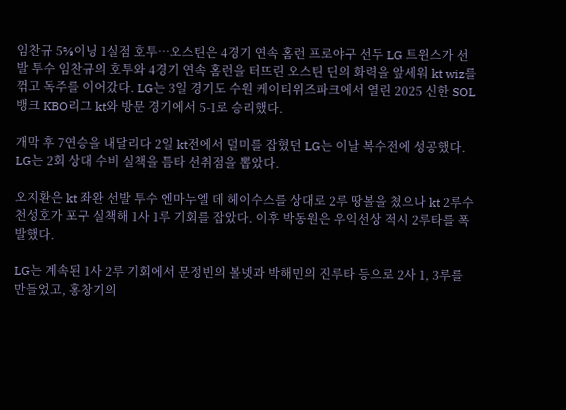임찬규 5⅔이닝 1실점 호투…오스틴은 4경기 연속 홈런 프로야구 선두 LG 트윈스가 선발 투수 임찬규의 호투와 4경기 연속 홈런을 터뜨린 오스틴 딘의 화력을 앞세워 kt wiz를 꺾고 독주를 이어갔다. LG는 3일 경기도 수원 케이티위즈파크에서 열린 2025 신한 SOL 뱅크 KBO리그 kt와 방문 경기에서 5-1로 승리했다.

개막 후 7연승을 내달리다 2일 kt전에서 덜미를 잡혔던 LG는 이날 복수전에 성공했다. LG는 2회 상대 수비 실책을 틈타 선취점을 뽑았다.

오지환은 kt 좌완 선발 투수 엔마누엘 데 헤이수스를 상대로 2루 땅볼을 쳤으나 kt 2루수 천성호가 포구 실책해 1사 1루 기회를 잡았다. 이후 박동원은 우익선상 적시 2루타를 폭발했다.

LG는 계속된 1사 2루 기회에서 문정빈의 볼넷과 박해민의 진루타 등으로 2사 1, 3루를 만들었고, 홍창기의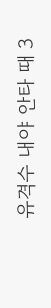유격수 내야 안타 때 3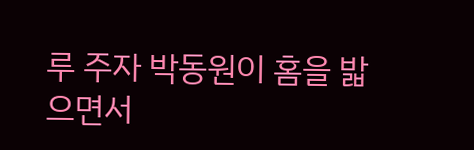루 주자 박동원이 홈을 밟으면서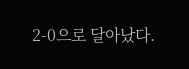2-0으로 달아났다.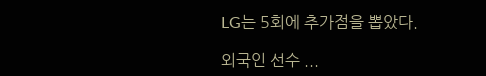LG는 5회에 추가점을 뽑았다.

외국인 선수 ...